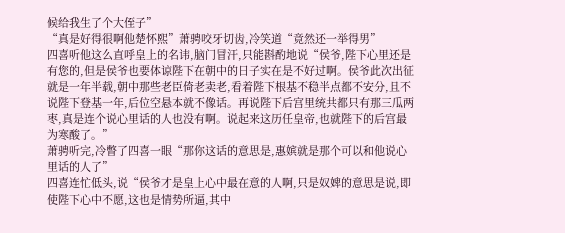候给我生了个大侄子”
“真是好得很啊他楚怀熙”萧骋咬牙切齿,冷笑道“竟然还一举得男”
四喜听他这么直呼皇上的名讳,脑门冒汗,只能斟酌地说“侯爷,陛下心里还是有您的,但是侯爷也要体谅陛下在朝中的日子实在是不好过啊。侯爷此次出征就是一年半载,朝中那些老臣倚老卖老,看着陛下根基不稳半点都不安分,且不说陛下登基一年,后位空悬本就不像话。再说陛下后宫里统共都只有那三瓜两枣,真是连个说心里话的人也没有啊。说起来这历任皇帝,也就陛下的后宫最为寒酸了。”
萧骋听完,冷瞥了四喜一眼“那你这话的意思是,惠嫔就是那个可以和他说心里话的人了”
四喜连忙低头,说“侯爷才是皇上心中最在意的人啊,只是奴婢的意思是说,即使陛下心中不愿,这也是情势所逼,其中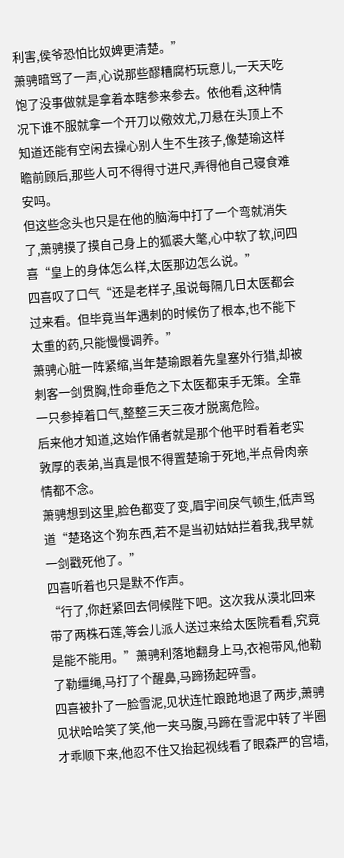利害,侯爷恐怕比奴婢更清楚。”
萧骋暗骂了一声,心说那些醪糟腐朽玩意儿,一天天吃饱了没事做就是拿着本瞎参来参去。依他看,这种情况下谁不服就拿一个开刀以儆效尤,刀悬在头顶上不知道还能有空闲去操心别人生不生孩子,像楚瑜这样瞻前顾后,那些人可不得得寸进尺,弄得他自己寝食难安吗。
但这些念头也只是在他的脑海中打了一个弯就消失了,萧骋摸了摸自己身上的狐裘大氅,心中软了软,问四喜“皇上的身体怎么样,太医那边怎么说。”
四喜叹了口气“还是老样子,虽说每隔几日太医都会过来看。但毕竟当年遇刺的时候伤了根本,也不能下太重的药,只能慢慢调养。”
萧骋心脏一阵紧缩,当年楚瑜跟着先皇塞外行猎,却被刺客一剑贯胸,性命垂危之下太医都束手无策。全靠一只参掉着口气,整整三天三夜才脱离危险。
后来他才知道,这始作俑者就是那个他平时看着老实敦厚的表弟,当真是恨不得置楚瑜于死地,半点骨肉亲情都不念。
萧骋想到这里,脸色都变了变,眉宇间戾气顿生,低声骂道“楚珞这个狗东西,若不是当初姑姑拦着我,我早就一剑戳死他了。”
四喜听着也只是默不作声。
“行了,你赶紧回去伺候陛下吧。这次我从漠北回来带了两株石莲,等会儿派人送过来给太医院看看,究竟是能不能用。”萧骋利落地翻身上马,衣袍带风,他勒了勒缰绳,马打了个醒鼻,马蹄扬起碎雪。
四喜被扑了一脸雪泥,见状连忙踉跄地退了两步,萧骋见状哈哈笑了笑,他一夹马腹,马蹄在雪泥中转了半圈才乖顺下来,他忍不住又抬起视线看了眼森严的宫墙,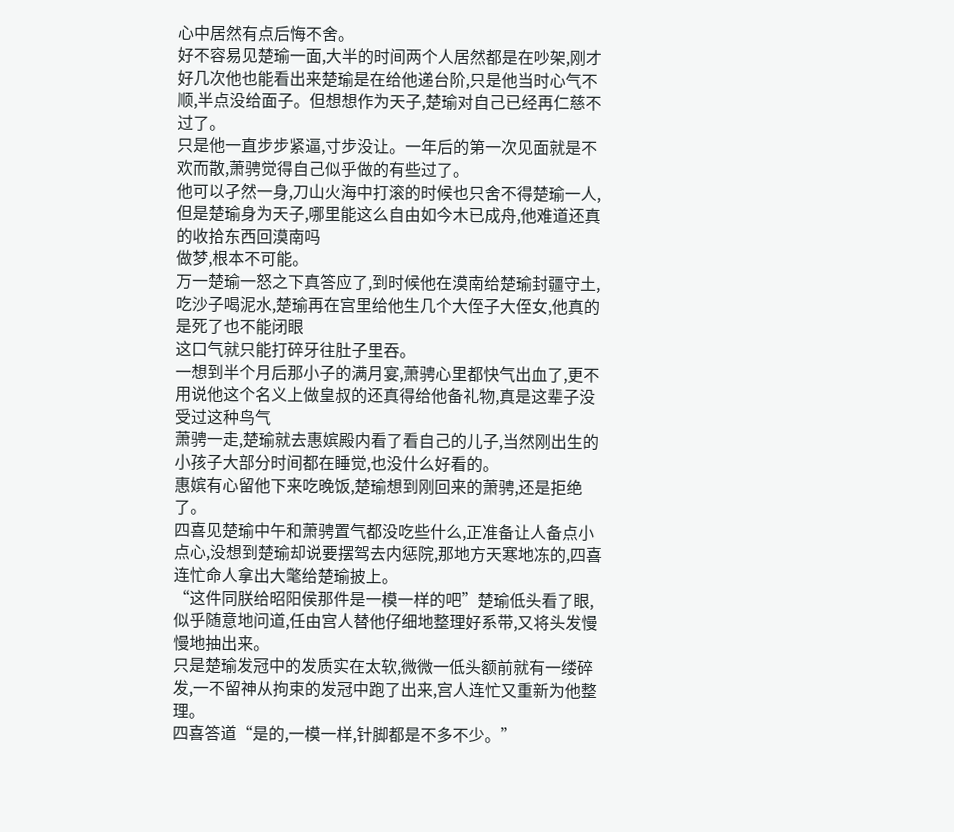心中居然有点后悔不舍。
好不容易见楚瑜一面,大半的时间两个人居然都是在吵架,刚才好几次他也能看出来楚瑜是在给他递台阶,只是他当时心气不顺,半点没给面子。但想想作为天子,楚瑜对自己已经再仁慈不过了。
只是他一直步步紧逼,寸步没让。一年后的第一次见面就是不欢而散,萧骋觉得自己似乎做的有些过了。
他可以孑然一身,刀山火海中打滚的时候也只舍不得楚瑜一人,但是楚瑜身为天子,哪里能这么自由如今木已成舟,他难道还真的收拾东西回漠南吗
做梦,根本不可能。
万一楚瑜一怒之下真答应了,到时候他在漠南给楚瑜封疆守土,吃沙子喝泥水,楚瑜再在宫里给他生几个大侄子大侄女,他真的是死了也不能闭眼
这口气就只能打碎牙往肚子里吞。
一想到半个月后那小子的满月宴,萧骋心里都快气出血了,更不用说他这个名义上做皇叔的还真得给他备礼物,真是这辈子没受过这种鸟气
萧骋一走,楚瑜就去惠嫔殿内看了看自己的儿子,当然刚出生的小孩子大部分时间都在睡觉,也没什么好看的。
惠嫔有心留他下来吃晚饭,楚瑜想到刚回来的萧骋,还是拒绝了。
四喜见楚瑜中午和萧骋置气都没吃些什么,正准备让人备点小点心,没想到楚瑜却说要摆驾去内惩院,那地方天寒地冻的,四喜连忙命人拿出大氅给楚瑜披上。
“这件同朕给昭阳侯那件是一模一样的吧”楚瑜低头看了眼,似乎随意地问道,任由宫人替他仔细地整理好系带,又将头发慢慢地抽出来。
只是楚瑜发冠中的发质实在太软,微微一低头额前就有一缕碎发,一不留神从拘束的发冠中跑了出来,宫人连忙又重新为他整理。
四喜答道“是的,一模一样,针脚都是不多不少。”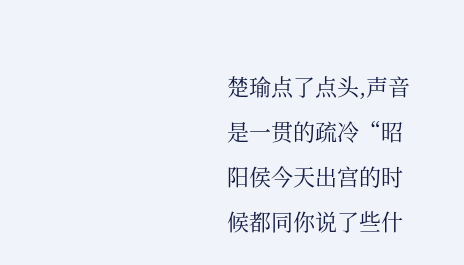楚瑜点了点头,声音是一贯的疏冷“昭阳侯今天出宫的时候都同你说了些什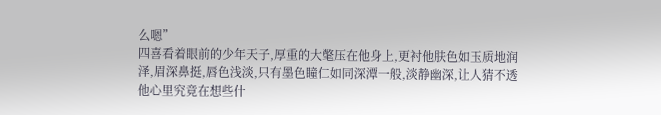么嗯”
四喜看着眼前的少年天子,厚重的大氅压在他身上,更衬他肤色如玉质地润泽,眉深鼻挺,唇色浅淡,只有墨色瞳仁如同深潭一般,淡静幽深,让人猜不透他心里究竟在想些什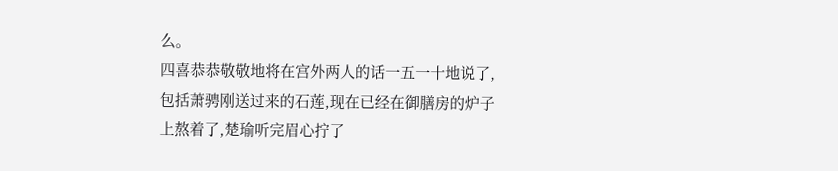么。
四喜恭恭敬敬地将在宫外两人的话一五一十地说了,包括萧骋刚送过来的石莲,现在已经在御膳房的炉子上熬着了,楚瑜听完眉心拧了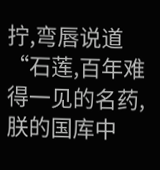拧,弯唇说道“石莲,百年难得一见的名药,朕的国库中